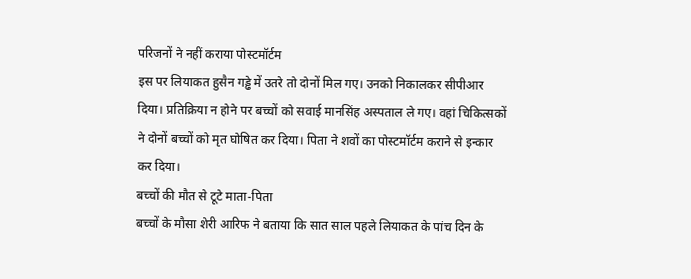परिजनों ने नहीं कराया पोस्टमॉर्टम
इस पर लियाकत हुसैन गड्ढे में उतरे तो दोनों मिल गए। उनको निकालकर सीपीआर दिया। प्रतिक्रिया न होने पर बच्चों को सवाई मानसिंह अस्पताल ले गए। वहां चिकित्सकों ने दोनों बच्चों को मृत घोषित कर दिया। पिता ने शवों का पोस्टमॉर्टम कराने से इन्कार कर दिया।
बच्चों की मौत से टूटे माता-पिता
बच्चों के मौसा शेरी आरिफ ने बताया कि सात साल पहले लियाकत के पांच दिन के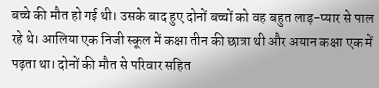बच्चे की मौत हो गई थी। उसके बाद हुए दोनों बच्चों को वह बहुत लाड़-प्यार से पाल रहे थे। आलिया एक निजी स्कूल में कक्षा तीन की छात्रा थी और अयान कक्षा एक में पढ़ता था। दोनों की मौत से परिवार सहित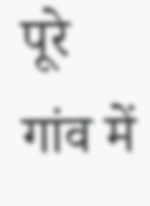पूरे गांव में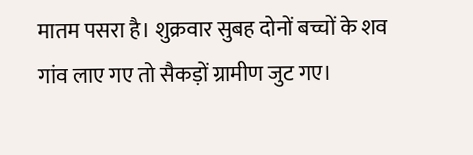मातम पसरा है। शुक्रवार सुबह दोनों बच्चों के शव गांव लाए गए तो सैकड़ों ग्रामीण जुट गए।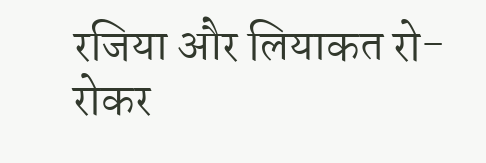रजिया और लियाकत रो-रोकर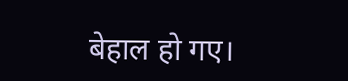बेहाल हो गए।